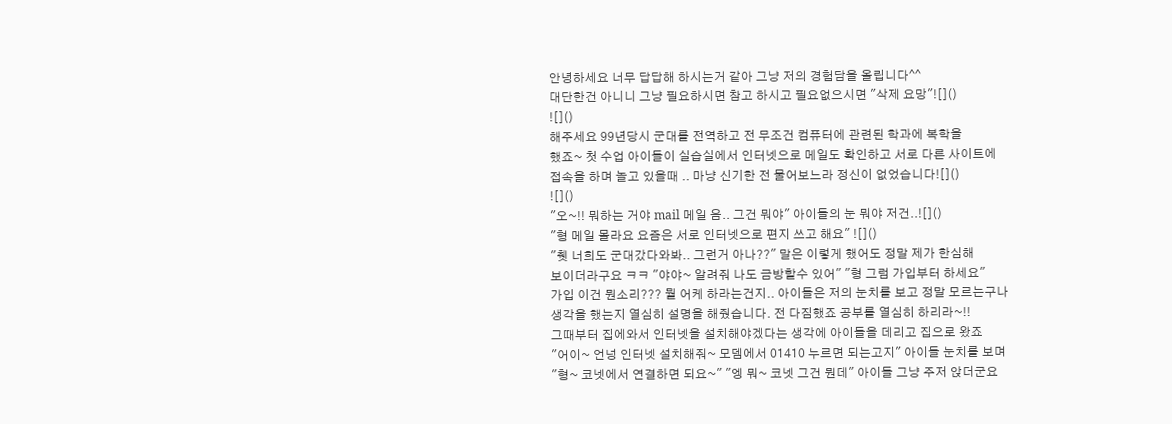안녕하세요 너무 답답해 하시는거 같아 그냥 저의 경험담을 올립니다^^
대단한건 아니니 그냥 필요하시면 참고 하시고 필요없으시면 "삭제 요망"![]()
![]()
해주세요 99년당시 군대를 전역하고 전 무조건 컴퓨터에 관련된 학과에 복학을
했죠~ 첫 수업 아이들이 실습실에서 인터넷으로 메일도 확인하고 서로 다른 사이트에
접속을 하며 놀고 있을때 .. 마냥 신기한 전 물어보느라 정신이 없었습니다![]()
![]()
"오~!! 뭐하는 거야 mail 메일 음.. 그건 뭐야" 아이들의 눈 뭐야 저건..![]()
"형 메일 몰라요 요즘은 서로 인터넷으로 편지 쓰고 해요" ![]()
"췟 너희도 군대갔다와봐.. 그런거 아나??" 말은 이렇게 했어도 정말 제가 한심해
보이더라구요 ㅋㅋ "야야~ 알려줘 나도 금방할수 있어" "형 그럼 가입부터 하세요"
가입 이건 뭔소리??? 뭘 어케 하라는건지.. 아이들은 저의 눈치를 보고 정말 모르는구나
생각을 했는지 열심히 설명을 해줬습니다. 전 다짐했죠 공부를 열심히 하리라~!!
그때부터 집에와서 인터넷을 설치해야겠다는 생각에 아이들을 데리고 집으로 왔죠
"어이~ 언넝 인터넷 설치해줘~ 모뎀에서 01410 누르면 되는고지" 아이들 눈치를 보며
"형~ 코넷에서 연결하면 되요~" "엥 뭐~ 코넷 그건 뭔데" 아이들 그냥 주저 앉더군요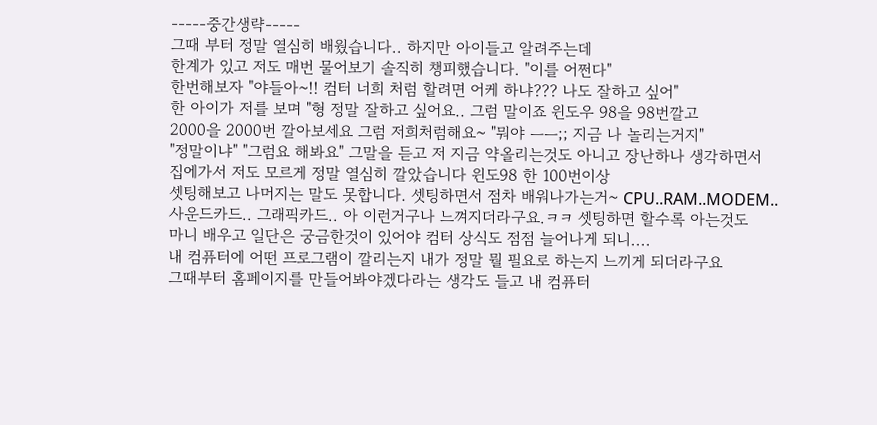-----중간생략-----
그때 부터 정말 열심히 배웠습니다.. 하지만 아이들고 알려주는데
한계가 있고 저도 매번 물어보기 솔직히 챙피했습니다. "이를 어쩐다"
한번해보자 "야들아~!! 컴터 너희 처럼 할려면 어케 하냐??? 나도 잘하고 싶어"
한 아이가 저를 보며 "형 정말 잘하고 싶어요.. 그럼 말이죠 윈도우 98을 98번깔고
2000을 2000번 깔아보세요 그럼 저희처럼해요~ "뭐야 ㅡㅡ;; 지금 나 놀리는거지"
"정말이냐" "그럼요 해봐요" 그말을 듣고 저 지금 약올리는것도 아니고 장난하나 생각하면서
집에가서 저도 모르게 정말 열심히 깔았습니다 윈도98 한 100번이상
셋팅해보고 나머지는 말도 못합니다. 셋팅하면서 점차 배워나가는거~ CPU..RAM..MODEM..
사운드카드.. 그래픽카드.. 아 이런거구나 느껴지더라구요.ㅋㅋ 셋팅하면 할수록 아는것도
마니 배우고 일단은 궁금한것이 있어야 컴터 상식도 점점 늘어나게 되니....
내 컴퓨터에 어떤 프로그램이 깔리는지 내가 정말 뭘 필요로 하는지 느끼게 되더라구요
그때부터 홈페이지를 만들어봐야겠다라는 생각도 들고 내 컴퓨터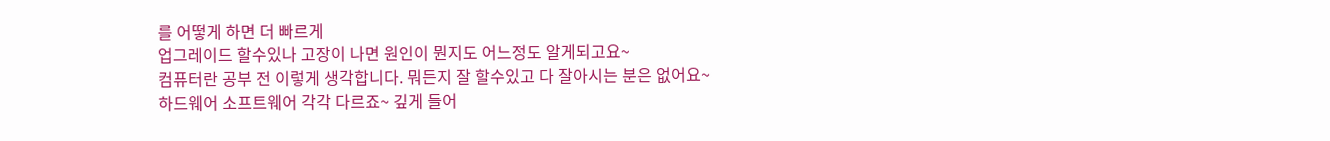를 어떻게 하면 더 빠르게
업그레이드 할수있나 고장이 나면 원인이 뭔지도 어느정도 알게되고요~
컴퓨터란 공부 전 이렇게 생각합니다. 뭐든지 잘 할수있고 다 잘아시는 분은 없어요~
하드웨어 소프트웨어 각각 다르죠~ 깊게 들어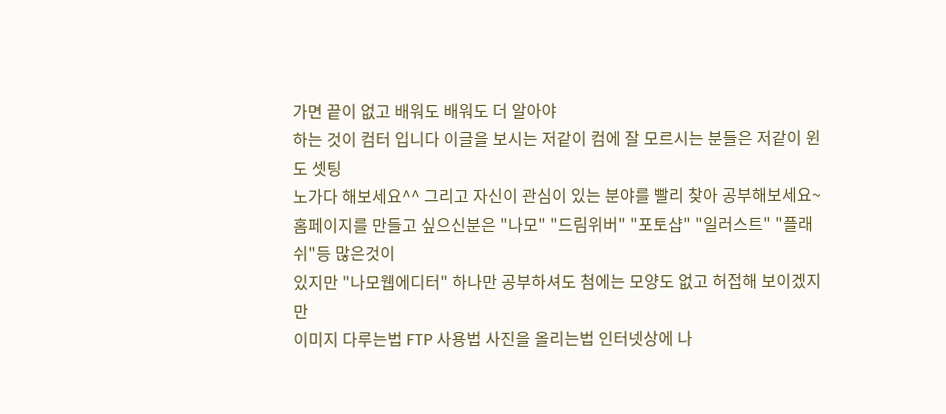가면 끝이 없고 배워도 배워도 더 알아야
하는 것이 컴터 입니다 이글을 보시는 저같이 컴에 잘 모르시는 분들은 저같이 윈도 셋팅
노가다 해보세요^^ 그리고 자신이 관심이 있는 분야를 빨리 찾아 공부해보세요~
홈페이지를 만들고 싶으신분은 "나모" "드림위버" "포토샵" "일러스트" "플래쉬"등 많은것이
있지만 "나모웹에디터" 하나만 공부하셔도 첨에는 모양도 없고 허접해 보이겠지만
이미지 다루는법 FTP 사용법 사진을 올리는법 인터넷상에 나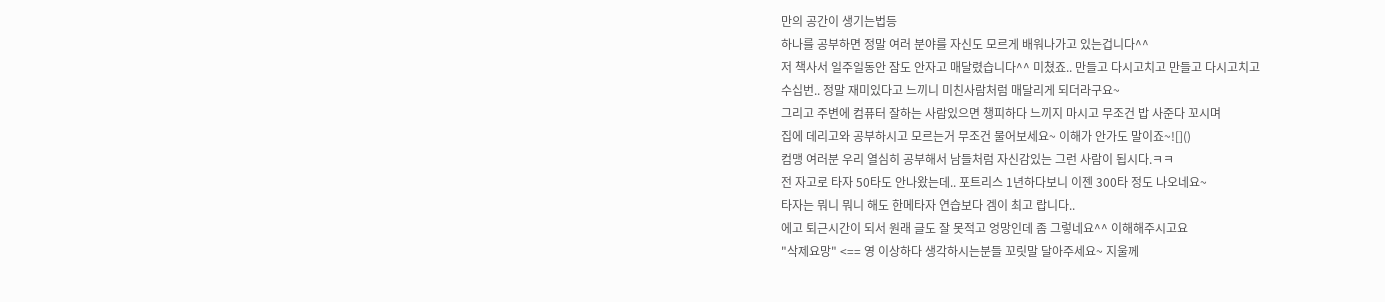만의 공간이 생기는법등
하나를 공부하면 정말 여러 분야를 자신도 모르게 배워나가고 있는겁니다^^
저 책사서 일주일동안 잠도 안자고 매달렸습니다^^ 미쳤죠.. 만들고 다시고치고 만들고 다시고치고
수십번.. 정말 재미있다고 느끼니 미친사람처럼 매달리게 되더라구요~
그리고 주변에 컴퓨터 잘하는 사람있으면 챙피하다 느끼지 마시고 무조건 밥 사준다 꼬시며
집에 데리고와 공부하시고 모르는거 무조건 물어보세요~ 이해가 안가도 말이죠~![]()
컴맹 여러분 우리 열심히 공부해서 남들처럼 자신감있는 그런 사람이 됩시다.ㅋㅋ
전 자고로 타자 50타도 안나왔는데.. 포트리스 1년하다보니 이젠 300타 정도 나오네요~
타자는 뭐니 뭐니 해도 한메타자 연습보다 겜이 최고 랍니다..
에고 퇴근시간이 되서 원래 글도 잘 못적고 엉망인데 좀 그렇네요^^ 이해해주시고요
"삭제요망" <== 영 이상하다 생각하시는분들 꼬릿말 달아주세요~ 지울께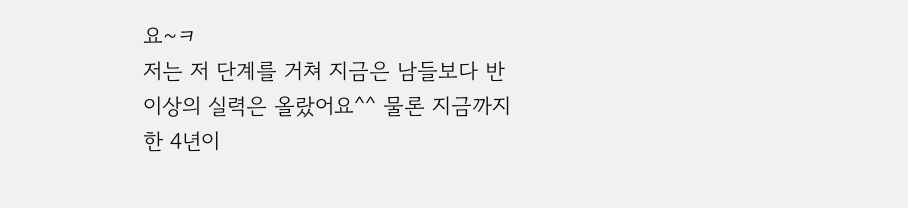요~ㅋ
저는 저 단계를 거쳐 지금은 남들보다 반이상의 실력은 올랐어요^^ 물론 지금까지 한 4년이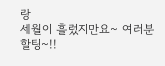랑
세월이 흘렀지만요~ 여러분 할팅~!!